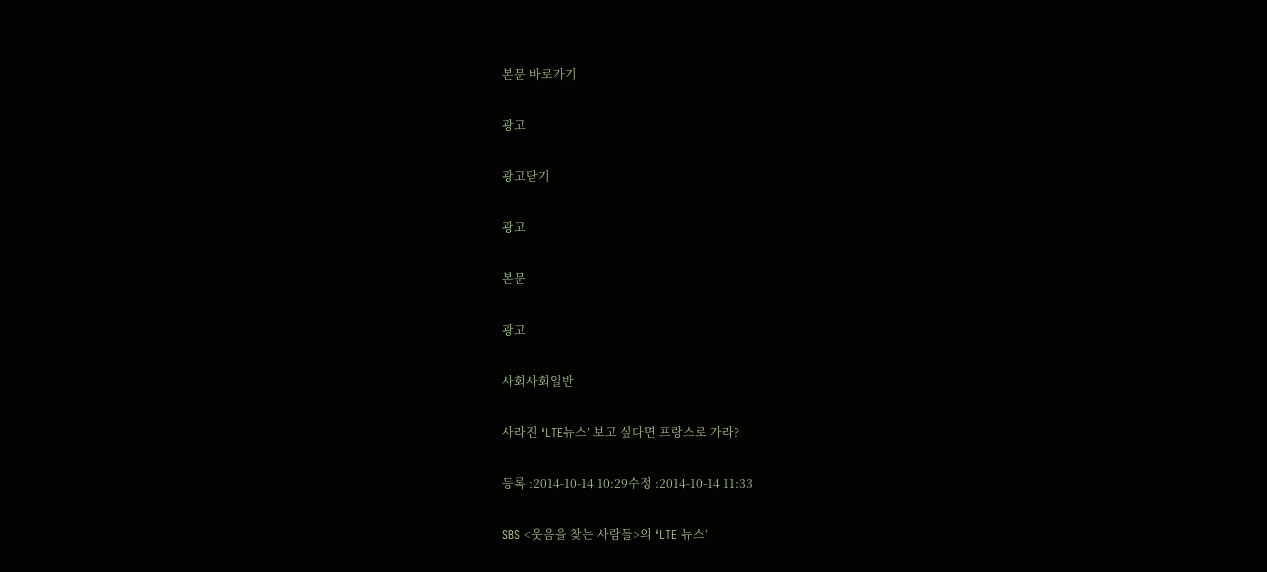본문 바로가기

광고

광고닫기

광고

본문

광고

사회사회일반

사라진 ‘LTE뉴스’ 보고 싶다면 프랑스로 가라?

등록 :2014-10-14 10:29수정 :2014-10-14 11:33

SBS <웃음을 찾는 사람들>의 ‘LTE 뉴스’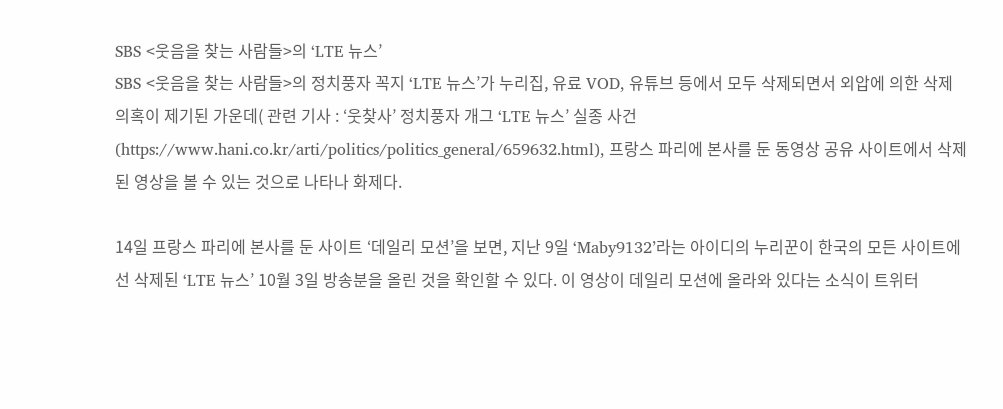SBS <웃음을 찾는 사람들>의 ‘LTE 뉴스’
SBS <웃음을 찾는 사람들>의 정치풍자 꼭지 ‘LTE 뉴스’가 누리집, 유료 VOD, 유튜브 등에서 모두 삭제되면서 외압에 의한 삭제 의혹이 제기된 가운데( 관련 기사 : ‘웃찾사’ 정치풍자 개그 ‘LTE 뉴스’ 실종 사건(https://www.hani.co.kr/arti/politics/politics_general/659632.html), 프랑스 파리에 본사를 둔 동영상 공유 사이트에서 삭제된 영상을 볼 수 있는 것으로 나타나 화제다.

14일 프랑스 파리에 본사를 둔 사이트 ‘데일리 모션’을 보면, 지난 9일 ‘Maby9132’라는 아이디의 누리꾼이 한국의 모든 사이트에선 삭제된 ‘LTE 뉴스’ 10월 3일 방송분을 올린 것을 확인할 수 있다. 이 영상이 데일리 모션에 올라와 있다는 소식이 트위터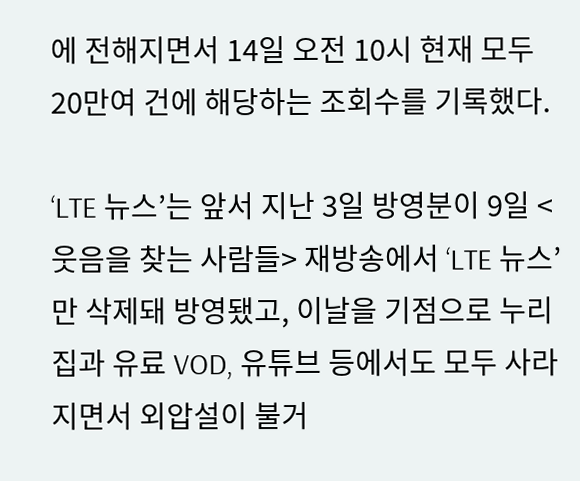에 전해지면서 14일 오전 10시 현재 모두 20만여 건에 해당하는 조회수를 기록했다.

‘LTE 뉴스’는 앞서 지난 3일 방영분이 9일 <웃음을 찾는 사람들> 재방송에서 ‘LTE 뉴스’만 삭제돼 방영됐고, 이날을 기점으로 누리집과 유료 VOD, 유튜브 등에서도 모두 사라지면서 외압설이 불거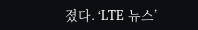졌다. ‘LTE 뉴스’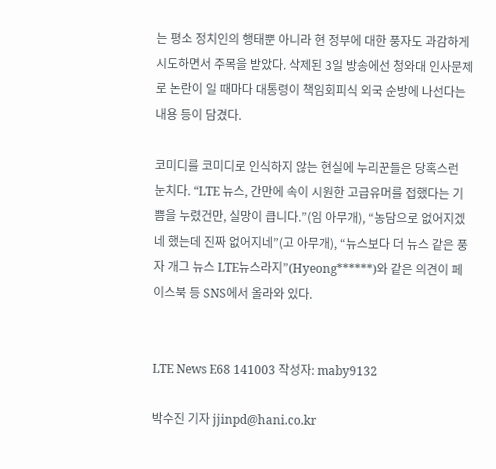는 평소 정치인의 행태뿐 아니라 현 정부에 대한 풍자도 과감하게 시도하면서 주목을 받았다. 삭제된 3일 방송에선 청와대 인사문제로 논란이 일 때마다 대통령이 책임회피식 외국 순방에 나선다는 내용 등이 담겼다.

코미디를 코미디로 인식하지 않는 현실에 누리꾼들은 당혹스런 눈치다. “LTE 뉴스, 간만에 속이 시원한 고급유머를 접했다는 기쁨을 누렸건만, 실망이 큽니다.”(임 아무개), “농담으로 없어지겠네 했는데 진짜 없어지네”(고 아무개), “뉴스보다 더 뉴스 같은 풍자 개그 뉴스 LTE뉴스라지”(Hyeong******)와 같은 의견이 페이스북 등 SNS에서 올라와 있다.


LTE News E68 141003 작성자: maby9132

박수진 기자 jjinpd@hani.co.kr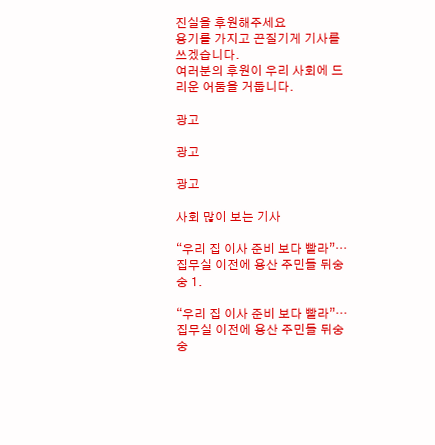진실을 후원해주세요
용기를 가지고 끈질기게 기사를 쓰겠습니다.
여러분의 후원이 우리 사회에 드리운 어둠을 거둡니다.

광고

광고

광고

사회 많이 보는 기사

“우리 집 이사 준비 보다 빨라”…집무실 이전에 용산 주민들 뒤숭숭 1.

“우리 집 이사 준비 보다 빨라”…집무실 이전에 용산 주민들 뒤숭숭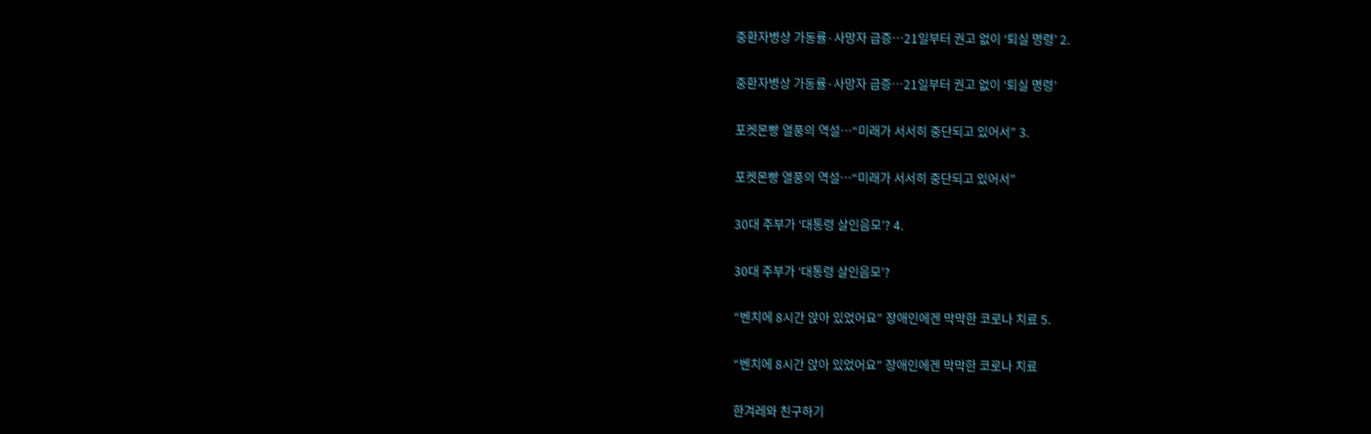중환자병상 가동률·사망자 급증…21일부터 권고 없이 ‘퇴실 명령’ 2.

중환자병상 가동률·사망자 급증…21일부터 권고 없이 ‘퇴실 명령’

포켓몬빵 열풍의 역설…“미래가 서서히 중단되고 있어서” 3.

포켓몬빵 열풍의 역설…“미래가 서서히 중단되고 있어서”

30대 주부가 ‘대통령 살인음모’? 4.

30대 주부가 ‘대통령 살인음모’?

“벤치에 8시간 앉아 있었어요” 장애인에겐 막막한 코로나 치료 5.

“벤치에 8시간 앉아 있었어요” 장애인에겐 막막한 코로나 치료

한겨레와 친구하기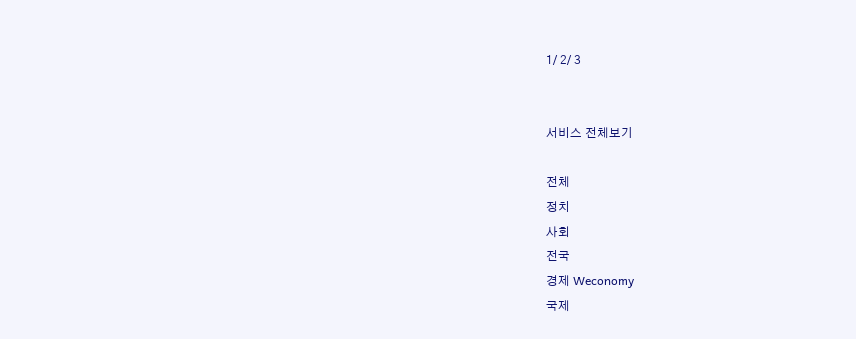1/ 2/ 3


서비스 전체보기

전체
정치
사회
전국
경제 Weconomy
국제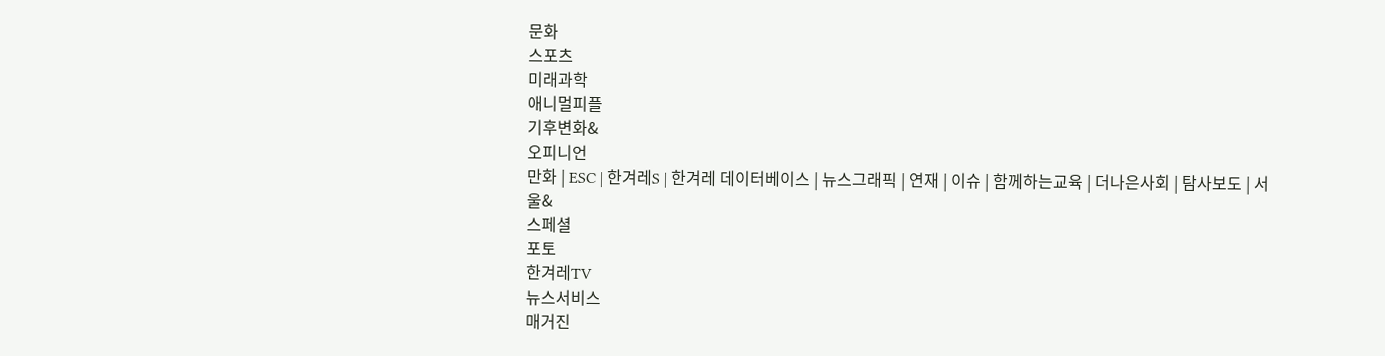문화
스포츠
미래과학
애니멀피플
기후변화&
오피니언
만화 | ESC | 한겨레S | 한겨레 데이터베이스 | 뉴스그래픽 | 연재 | 이슈 | 함께하는교육 | 더나은사회 | 탐사보도 | 서울&
스페셜
포토
한겨레TV
뉴스서비스
매거진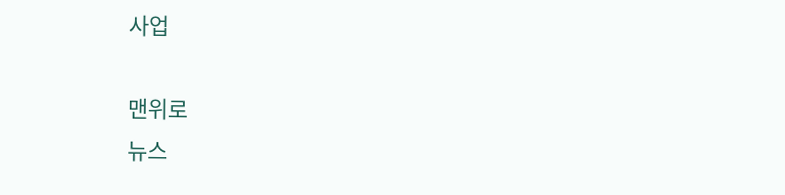사업

맨위로
뉴스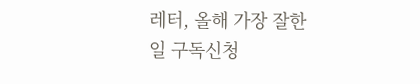레터, 올해 가장 잘한 일 구독신청